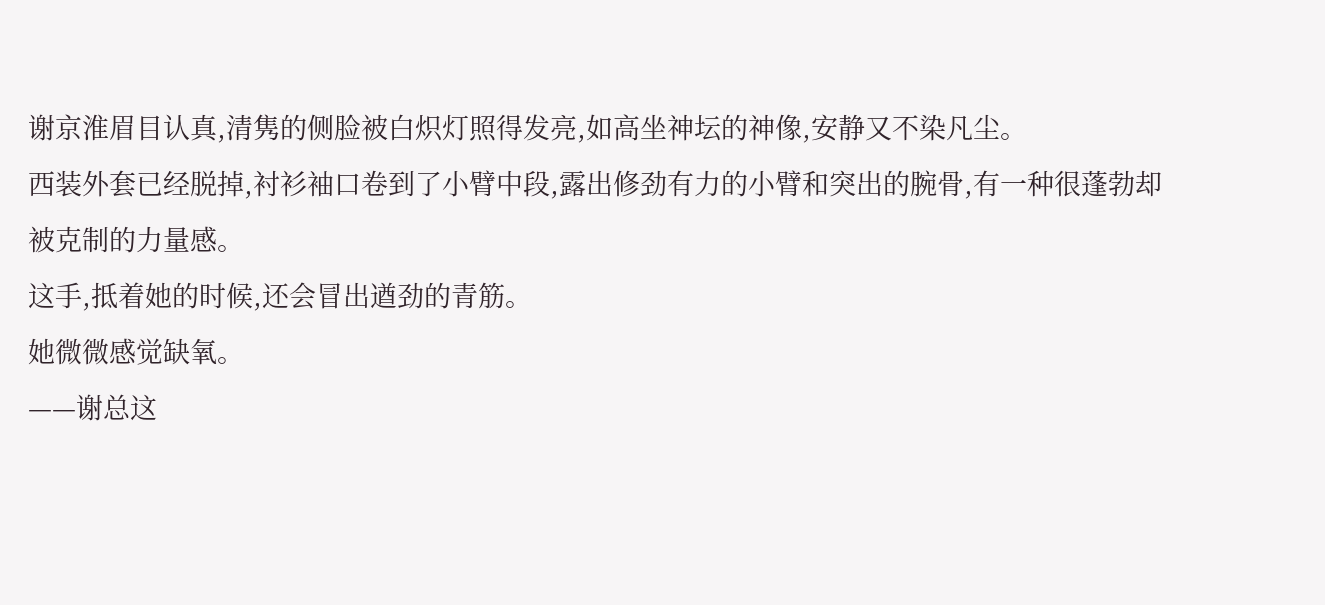谢京淮眉目认真,清隽的侧脸被白炽灯照得发亮,如高坐神坛的神像,安静又不染凡尘。
西装外套已经脱掉,衬衫袖口卷到了小臂中段,露出修劲有力的小臂和突出的腕骨,有一种很蓬勃却被克制的力量感。
这手,抵着她的时候,还会冒出遒劲的青筋。
她微微感觉缺氧。
——谢总这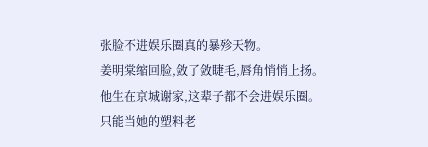张脸不进娱乐圈真的暴殄天物。
姜明棠缩回脸,敛了敛睫毛,唇角悄悄上扬。
他生在京城谢家,这辈子都不会进娱乐圈。
只能当她的塑料老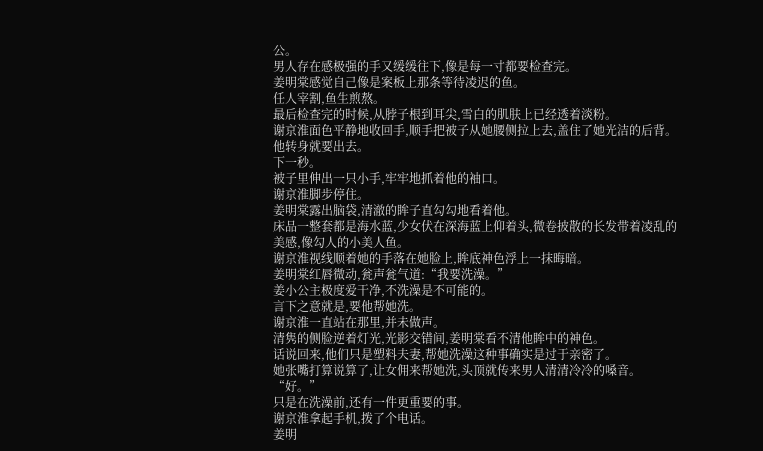公。
男人存在感极强的手又缓缓往下,像是每一寸都要检查完。
姜明棠感觉自己像是案板上那条等待凌迟的鱼。
任人宰割,鱼生煎熬。
最后检查完的时候,从脖子根到耳尖,雪白的肌肤上已经透着淡粉。
谢京淮面色平静地收回手,顺手把被子从她腰侧拉上去,盖住了她光洁的后背。
他转身就要出去。
下一秒。
被子里伸出一只小手,牢牢地抓着他的袖口。
谢京淮脚步停住。
姜明棠露出脑袋,清澈的眸子直勾勾地看着他。
床品一整套都是海水蓝,少女伏在深海蓝上仰着头,微卷披散的长发带着凌乱的美感,像勾人的小美人鱼。
谢京淮视线顺着她的手落在她脸上,眸底神色浮上一抹晦暗。
姜明棠红唇微动,瓮声瓮气道:“我要洗澡。”
姜小公主极度爱干净,不洗澡是不可能的。
言下之意就是,要他帮她洗。
谢京淮一直站在那里,并未做声。
清隽的侧脸逆着灯光,光影交错间,姜明棠看不清他眸中的神色。
话说回来,他们只是塑料夫妻,帮她洗澡这种事确实是过于亲密了。
她张嘴打算说算了,让女佣来帮她洗,头顶就传来男人清清冷冷的嗓音。
“好。”
只是在洗澡前,还有一件更重要的事。
谢京淮拿起手机,拨了个电话。
姜明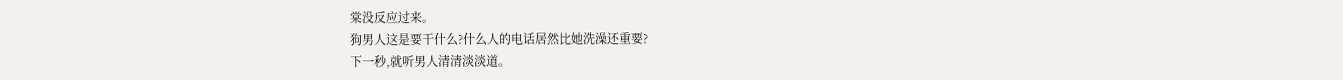棠没反应过来。
狗男人这是要干什么?什么人的电话居然比她洗澡还重要?
下一秒,就听男人清清淡淡道。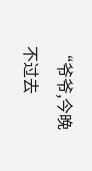“爷爷,今晚不过去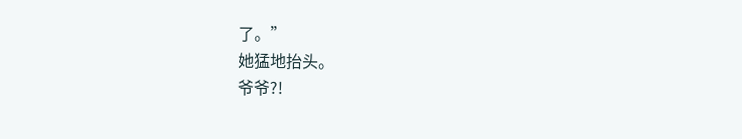了。”
她猛地抬头。
爷爷?!